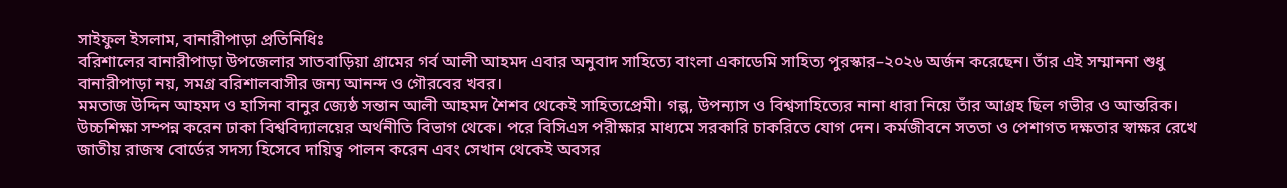সাইফুল ইসলাম, বানারীপাড়া প্রতিনিধিঃ
বরিশালের বানারীপাড়া উপজেলার সাতবাড়িয়া গ্রামের গর্ব আলী আহমদ এবার অনুবাদ সাহিত্যে বাংলা একাডেমি সাহিত্য পুরস্কার–২০২৬ অর্জন করেছেন। তাঁর এই সম্মাননা শুধু বানারীপাড়া নয়, সমগ্র বরিশালবাসীর জন্য আনন্দ ও গৌরবের খবর।
মমতাজ উদ্দিন আহমদ ও হাসিনা বানুর জ্যেষ্ঠ সন্তান আলী আহমদ শৈশব থেকেই সাহিত্যপ্রেমী। গল্প, উপন্যাস ও বিশ্বসাহিত্যের নানা ধারা নিয়ে তাঁর আগ্রহ ছিল গভীর ও আন্তরিক। উচ্চশিক্ষা সম্পন্ন করেন ঢাকা বিশ্ববিদ্যালয়ের অর্থনীতি বিভাগ থেকে। পরে বিসিএস পরীক্ষার মাধ্যমে সরকারি চাকরিতে যোগ দেন। কর্মজীবনে সততা ও পেশাগত দক্ষতার স্বাক্ষর রেখে জাতীয় রাজস্ব বোর্ডের সদস্য হিসেবে দায়িত্ব পালন করেন এবং সেখান থেকেই অবসর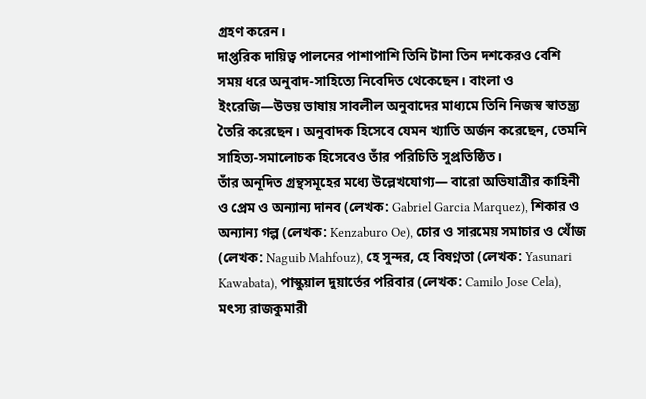গ্রহণ করেন।
দাপ্তরিক দায়িত্ব পালনের পাশাপাশি তিনি টানা তিন দশকেরও বেশি সময় ধরে অনুবাদ-সাহিত্যে নিবেদিত থেকেছেন। বাংলা ও ইংরেজি—উভয় ভাষায় সাবলীল অনুবাদের মাধ্যমে তিনি নিজস্ব স্বাতন্ত্র্য তৈরি করেছেন। অনুবাদক হিসেবে যেমন খ্যাতি অর্জন করেছেন, তেমনি সাহিত্য-সমালোচক হিসেবেও তাঁর পরিচিতি সুপ্রতিষ্ঠিত।
তাঁর অনূদিত গ্রন্থসমূহের মধ্যে উল্লেখযোগ্য— বারো অভিযাত্রীর কাহিনী ও প্রেম ও অন্যান্য দানব (লেখক: Gabriel Garcia Marquez), শিকার ও অন্যান্য গল্প (লেখক: Kenzaburo Oe), চোর ও সারমেয় সমাচার ও খোঁজ (লেখক: Naguib Mahfouz), হে সুন্দর, হে বিষণ্নতা (লেখক: Yasunari Kawabata), পাস্কুয়াল দুয়ার্তের পরিবার (লেখক: Camilo Jose Cela), মৎস্য রাজকুমারী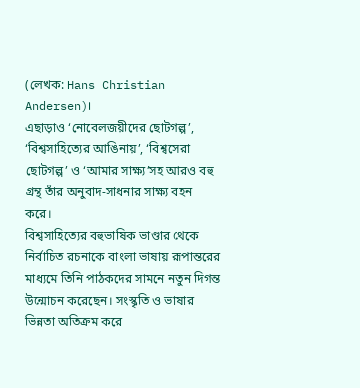(লেখক: Hans Christian Andersen)।
এছাড়াও ‘নোবেলজয়ীদের ছোটগল্প’, ‘বিশ্বসাহিত্যের আঙিনায়’, ‘বিশ্বসেরা ছোটগল্প’ ও ‘আমার সাক্ষ্য’সহ আরও বহু গ্রন্থ তাঁর অনুবাদ-সাধনার সাক্ষ্য বহন করে।
বিশ্বসাহিত্যের বহুভাষিক ভাণ্ডার থেকে নির্বাচিত রচনাকে বাংলা ভাষায় রূপান্তরের মাধ্যমে তিনি পাঠকদের সামনে নতুন দিগন্ত উন্মোচন করেছেন। সংস্কৃতি ও ভাষার ভিন্নতা অতিক্রম করে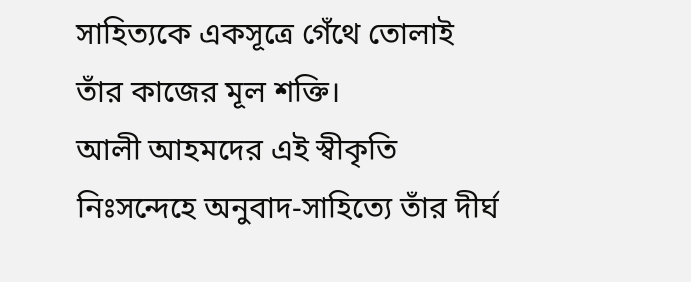সাহিত্যকে একসূত্রে গেঁথে তোলাই তাঁর কাজের মূল শক্তি।
আলী আহমদের এই স্বীকৃতি নিঃসন্দেহে অনুবাদ-সাহিত্যে তাঁর দীর্ঘ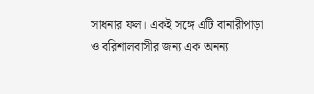সাধনার ফল। একই সঙ্গে এটি বানারীপাড়া ও বরিশালবাসীর জন্য এক অনন্য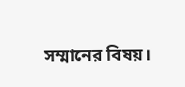সম্মানের বিষয়।